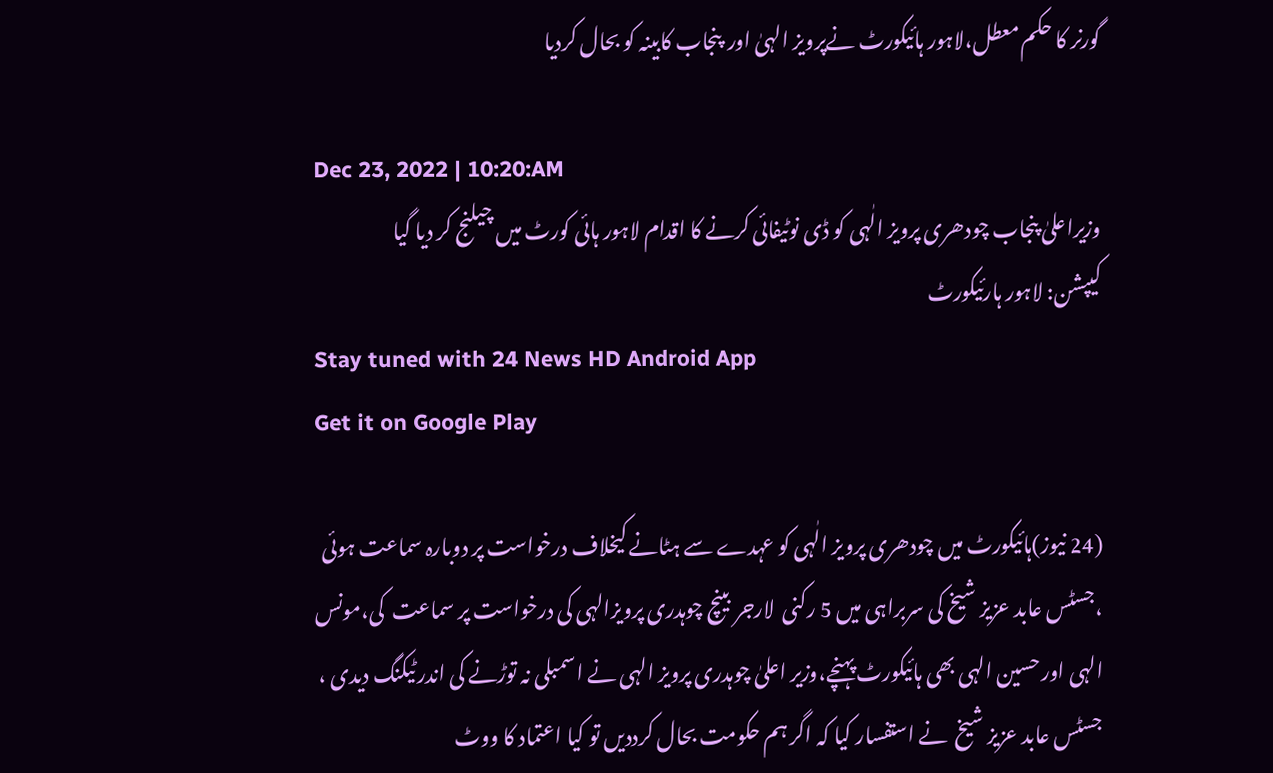گورنر کا حکم معطل،لاہور ہائیکورٹ نےپرویز الہیٰ اور  پنجاب کابینہ کو بحال کردیا

Dec 23, 2022 | 10:20:AM
وزیراعلیٰ پنجاب چودھری پرویز الٰہی کو ڈی نوٹیفائی کرنے کا اقدام لاہور ہائی کورٹ میں چیلنج کر دیا گیا
کیپشن: لاہور ہارئیکورٹ
Stay tuned with 24 News HD Android App
Get it on Google Play

(24 نیوز)ہائیکورٹ میں چودھری پرویز الٰہی کو عہدے سے ہٹانے کیخلاف درخواست پر دوبارہ سماعت ہوئی ،جسٹس عابد عزیز شیخ کی سربراہی میں 5 رکنی  لارجر بینچ چوہدری پرویزالہی کی درخواست پر سماعت  کی،مونس الہی اور حسین الہی بھی ہائیکورٹ پہنچے،وزیر اعلیٰ چوہدری پرویز الہی نے اسمبلی نہ توڑنے کی اندر ٹیکنگ دیدی ، جسٹس عابد عزیز شیخ  نے استفسار کیا کہ اگر ہم حکومت بحال کرددیں تو کیا اعتماد کا ووٹ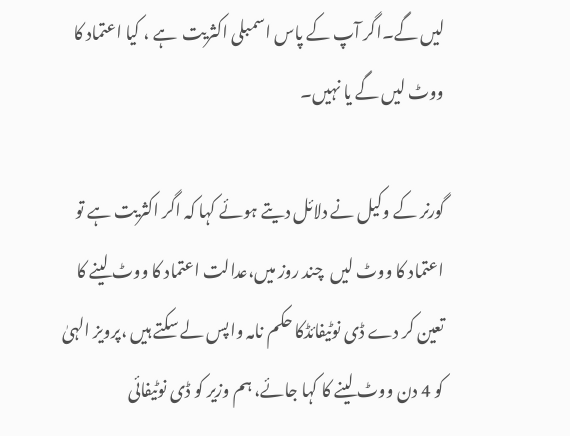لیں گے۔اگر آپ کے پاس اسمبلی اکثریت  ہے ، کیا اعتماد کا ووٹ لیں گے یا نہیں۔

گورنر کے وکیل نے دلائل دیتے ہوئے کہا کہ اگر اکثریت ہے تو اعتماد کا ووٹ لیں  چند روز میں،عدالت اعتماد کا ووٹ لینے کا تعین کر دے ڈی نوٹیفائڈکا حکم نامہ واپس لے سکتے ہیں ،پرویز الہیٰ کو 4 دن ووٹ لینے کا کہا جائے، ہم وزیر کو ڈی نوٹیفائی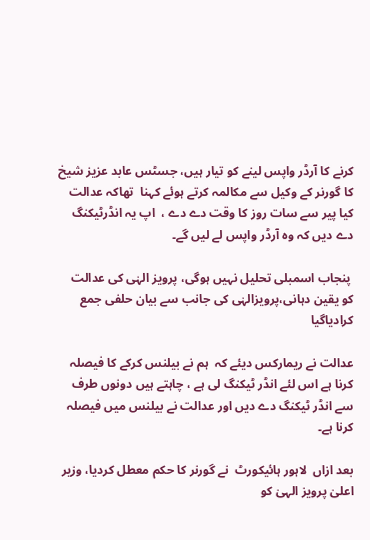کرنے کا آرڈر واپس لینے کو تیار ہیں، جسٹس عابد عزیز شیخ کا گورنر کے وکیل سے مکالمہ کرتے ہوئے کہنا  تھاکہ عدالت کیا پیر سے سات روز کا وقت دے دے ،  اپ یہ انڈرٹیکنگ دے دیں کہ وہ آرڈر واپس لے لیں گے۔

 پنجاب اسمبلی تحلیل نہیں ہوگی، پرویز الہٰی کی عدالت کو یقین دہانی،پرویزالہٰی کی جانب سے بیان حلفی جمع کرادیاگیا

عدالت نے ریمارکس دیئے کہ  ہم نے بیلنس کرکے کا فیصلہ کرنا ہے اس لئے انڈر ٹیکنگ لی ہے ، چاہتے ہیں دونوں طرف سے انڈر ٹیکنگ دے دیں اور عدالت نے بیلنس میں فیصلہ کرنا ہے۔

بعد ازاں  لاہور ہائیکورٹ  نے گورنر کا حکم معطل کردیا، وزیر اعلیٰ پرویز الہیٰ کو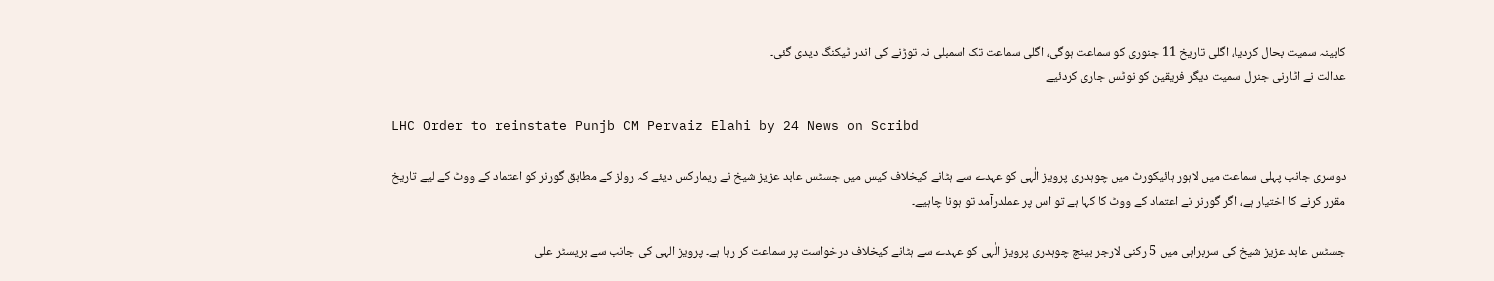کابینہ سمیت بحال کردیا، اگلی تاریخ 11 جنوری کو سماعت ہوگی، اگلی سماعت تک اسمبلی نہ توڑنے کی اندر ٹیکنگ دیدی گئی۔
عدالت نے اٹارنی جنرل سمیت دیگر فریقین کو نوٹس جاری کردئیے

LHC Order to reinstate Punjb CM Pervaiz Elahi by 24 News on Scribd

دوسری جانب پہلی سماعت میں لاہور ہائیکورٹ میں چوہدری پرویز الٰہی کو عہدے سے ہٹانے کیخلاف کیس میں جسٹس عابد عزیز شیخ نے ریمارکس دیئے کہ رولز کے مطابق گورنر کو اعتماد کے ووٹ کے لیے تاریخ مقرر کرنے کا اختیار ہے، اگر گورنر نے اعتماد کے ووٹ کا کہا ہے تو اس پر عملدرآمد تو ہونا چاہیے۔

جسٹس عابد عزیز شیخ کی سربراہی میں 5 رکنی لارجر بینچ چوہدری پرویز الٰہی کو عہدے سے ہٹانے کیخلاف درخواست پر سماعت کر رہا ہے۔ پرویز الہی کی جانب سے بریسٹر علی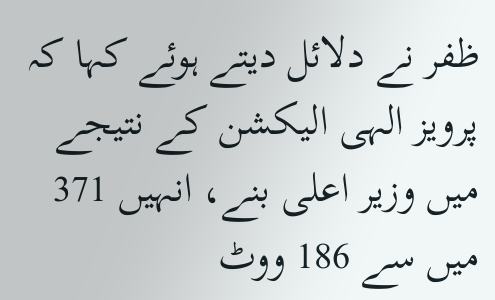ظفر نے دلائل دیتے ہوئے کہا کہ پرویز الہی الیکشن کے نتیجے میں وزیر اعلی بنے، انہیں 371 میں سے 186 ووٹ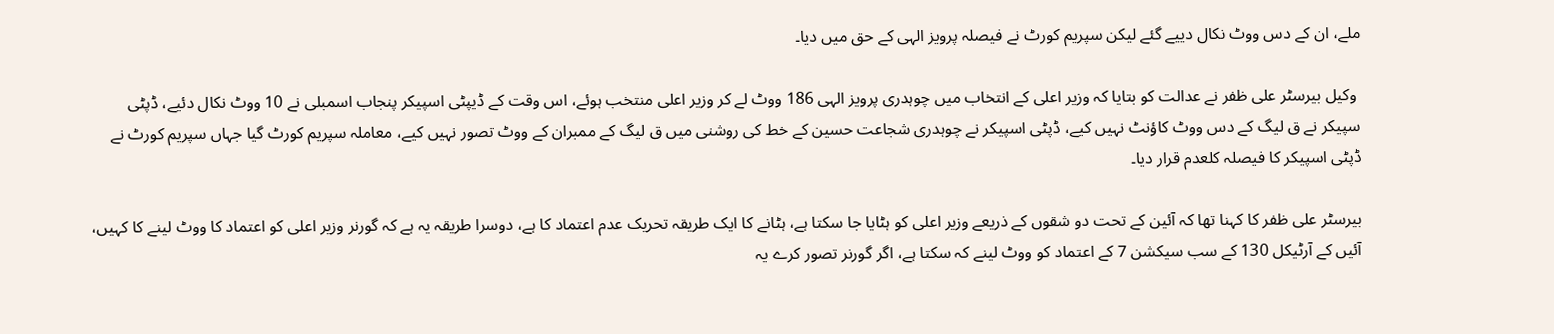ملے، ان کے دس ووٹ نکال دییے گئے لیکن سپریم کورٹ نے فیصلہ پرویز الہی کے حق میں دیا۔

 وکیل بیرسٹر علی ظفر نے عدالت کو بتایا کہ وزیر اعلی کے انتخاب میں چوہدری پرویز الہی 186 ووٹ لے کر وزیر اعلی منتخب ہوئے، اس وقت کے ڈیپٹی اسپیکر پنجاب اسمبلی نے 10 ووٹ نکال دئیے، ڈپٹی سپیکر نے ق لیگ کے دس ووٹ کاؤنٹ نہیں کیے، ڈپٹی اسپیکر نے چوہدری شجاعت حسین کے خط کی روشنی میں ق لیگ کے ممبران کے ووٹ تصور نہیں کیے، معاملہ سپریم کورٹ گیا جہاں سپریم کورٹ نے ڈپٹی اسپیکر کا فیصلہ کلعدم قرار دیا۔

بیرسٹر علی ظفر کا کہنا تھا کہ آئین کے تحت دو شقوں کے ذریعے وزیر اعلی کو ہٹایا جا سکتا ہے، ہٹانے کا ایک طریقہ تحریک عدم اعتماد کا ہے، دوسرا طریقہ یہ ہے کہ گورنر وزیر اعلی کو اعتماد کا ووٹ لینے کا کہیں، آئیں کے آرٹیکل 130 کے سب سیکشن 7 کے اعتماد کو ووٹ لینے کہ سکتا ہے، اگر گورنر تصور کرے یہ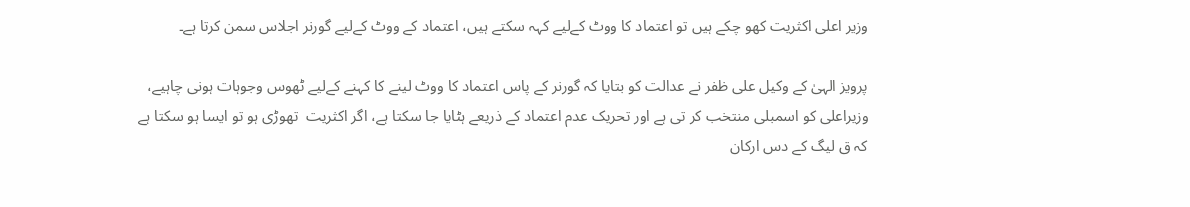وزیر اعلی اکثریت کھو چکے ہیں تو اعتماد کا ووٹ کےلیے کہہ سکتے ہیں، اعتماد کے ووٹ کےلیے گورنر اجلاس سمن کرتا ہے۔

پرویز الہیٰ کے وکیل علی ظفر نے عدالت کو بتایا کہ گورنر کے پاس اعتماد کا ووٹ لینے کا کہنے کےلیے ٹھوس وجوہات ہونی چاہیے، وزیراعلی کو اسمبلی منتخب کر تی ہے اور تحریک عدم اعتماد کے ذریعے ہٹایا جا سکتا ہے، اگر اکثریت  تھوڑی ہو تو ایسا ہو سکتا ہے کہ ق لیگ کے دس ارکان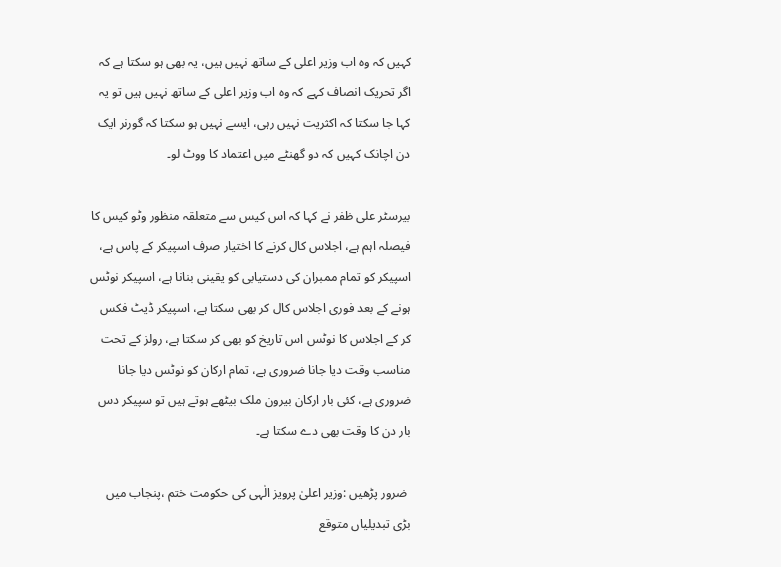کہیں کہ وہ اب وزیر اعلی کے ساتھ نہیں ہیں، یہ بھی ہو سکتا ہے کہ اگر تحریک انصاف کہے کہ وہ اب وزیر اعلی کے ساتھ نہیں ہیں تو یہ کہا جا سکتا کہ اکثریت نہیں رہی، ایسے نہیں ہو سکتا کہ گورنر ایک دن اچانک کہیں کہ دو گھنٹے میں اعتماد کا ووٹ لو۔

بیرسٹر علی ظفر نے کہا کہ اس کیس سے متعلقہ منظور وٹو کیس کا فیصلہ اہم ہے، اجلاس کال کرنے کا اختیار صرف اسپیکر کے پاس ہے، اسپیکر کو تمام ممبران کی دستیابی کو یقینی بنانا ہے، اسپیکر نوٹس ہونے کے بعد فوری اجلاس کال کر بھی سکتا ہے، اسپیکر ڈیٹ فکس کر کے اجلاس کا نوٹس اس تاریخ کو بھی کر سکتا ہے، رولز کے تحت مناسب وقت دیا جانا ضروری ہے، تمام ارکان کو نوٹس دیا جانا ضروری ہے، کئی بار ارکان بیرون ملک بیٹھے ہوتے ہیں تو سپیکر دس بار دن کا وقت بھی دے سکتا ہے۔

 ضرور پڑھیں :وزیر اعلیٰ پرویز الٰہی کی حکومت ختم ،پنجاب میں بڑی تبدیلیاں متوقع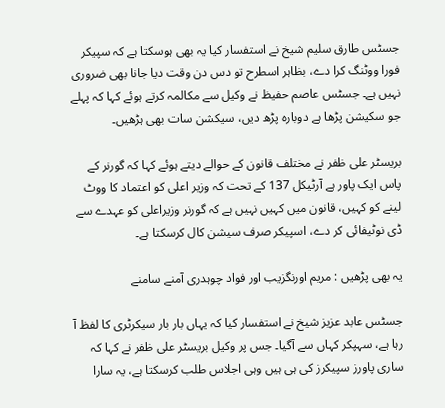جسٹس طارق سلیم شیخ نے استفسار کیا یہ بھی ہوسکتا ہے کہ سپیکر فورا ووٹنگ کرا دے، بظاہر اسطرح تو دس دن وقت دیا جانا بھی ضروری نہیں ہے۔ جسٹس عاصم حفیظ نے وکیل سے مکالمہ کرتے ہوئے کہا کہ پہلے جو سکیشن پڑھا ہے دوبارہ پڑھ دیں، سیکشن سات بھی ہڑھیں۔

بریسٹر علی ظفر نے مختلف قانون کے حوالے دیتے ہوئے کہا کہ گورنر کے پاس ایک پاور ہے آرٹیکل 137 کے تحت کہ وزیر اعلی کو اعتماد کا ووٹ لینے کو کہیں، قانون میں کہیں نہیں ہے کہ گورنر وزیراعلی کو عہدے سے ڈی نوٹیفائی کر دے، اسپیکر صرف سیشن کال کرسکتا ہے۔

یہ بھی پڑھیں : مریم اورنگزیب اور فواد چوہدری آمنے سامنے

جسٹس عابد عزیز شیخ نے استفسار کیا کہ یہاں بار بار سیکرٹری کا لفظ آ رہا ہے، سہپکر کہاں سے آگیا۔ جس پر وکیل بریسٹر علی ظفر نے کہا کہ ساری پاورز سپیکرز کی ہی ہیں وہی اجلاس طلب کرسکتا ہے، یہ سارا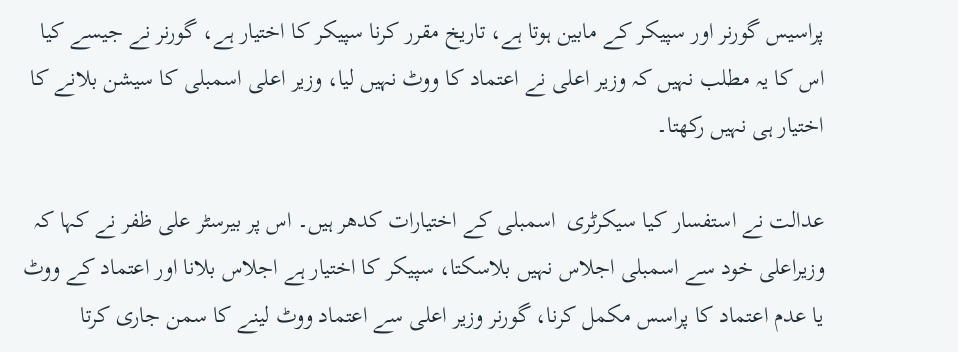پراسیس گورنر اور سپیکر کے مابین ہوتا ہے، تاریخ مقرر کرنا سپیکر کا اختیار ہے، گورنر نے جیسے کیا اس کا یہ مطلب نہیں کہ وزیر اعلی نے اعتماد کا ووٹ نہیں لیا، وزیر اعلی اسمبلی کا سیشن بلانے کا اختیار ہی نہیں رکھتا۔

عدالت نے استفسار کیا سیکرٹری  اسمبلی کے اختیارات کدھر ہیں۔ اس پر بیرسٹر علی ظفر نے کہا کہ وزیراعلی خود سے اسمبلی اجلاس نہیں بلاسکتا، سپیکر کا اختیار ہے اجلاس بلانا اور اعتماد کے ووٹ یا عدم اعتماد کا پراسس مکمل کرنا، گورنر وزیر اعلی سے اعتماد ووٹ لینے کا سمن جاری کرتا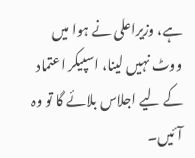ہے، وزیراعلی نے ہوا میں ووٹ نہیں لینا، اسپیکر اعتماد کے لیے اجلاس بلائے گا تو وہ آئیں۔